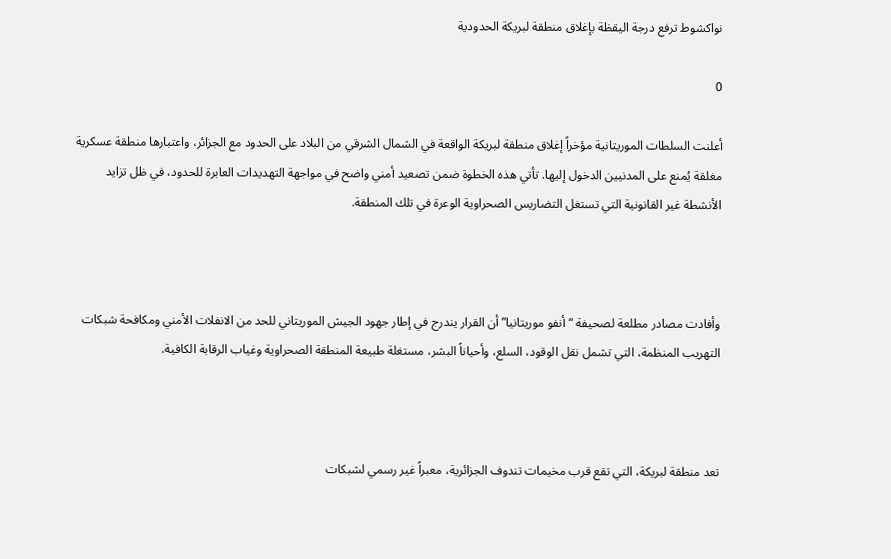نواكشوط ترفع درجة اليقظة بإغلاق منطقة لبريكة الحدودية

0

أعلنت السلطات الموريتانية مؤخراً إغلاق منطقة لبريكة الواقعة في الشمال الشرقي من البلاد على الحدود مع الجزائر، واعتبارها منطقة عسكرية مغلقة يُمنع على المدنيين الدخول إليها. تأتي هذه الخطوة ضمن تصعيد أمني واضح في مواجهة التهديدات العابرة للحدود، في ظل تزايد الأنشطة غير القانونية التي تستغل التضاريس الصحراوية الوعرة في تلك المنطقة.



وأفادت مصادر مطلعة لصحيفة “أنفو موريتانيا” أن القرار يندرج في إطار جهود الجيش الموريتاني للحد من الانفلات الأمني ومكافحة شبكات التهريب المنظمة، التي تشمل نقل الوقود، السلع، وأحياناً البشر، مستغلة طبيعة المنطقة الصحراوية وغياب الرقابة الكافية.



تعد منطقة لبريكة، التي تقع قرب مخيمات تندوف الجزائرية، معبراً غير رسمي لشبكات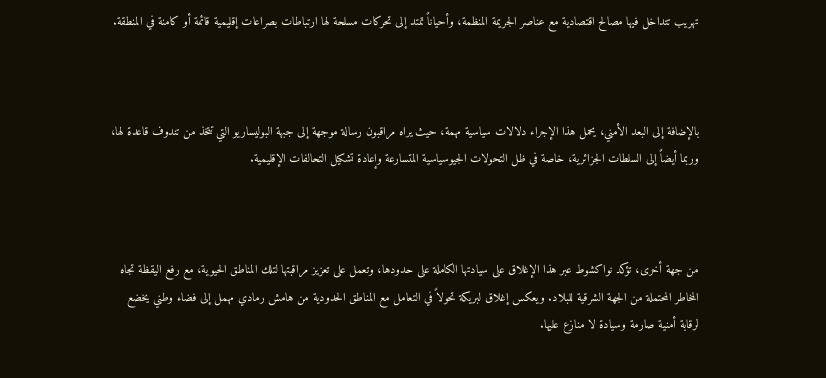تهريب تتداخل فيها مصالح اقتصادية مع عناصر الجريمة المنظمة، وأحياناً تمتد إلى تحركات مسلحة لها ارتباطات بصراعات إقليمية قائمة أو كامنة في المنطقة.



بالإضافة إلى البعد الأمني، يحمل هذا الإجراء دلالات سياسية مهمة، حيث يراه مراقبون رسالة موجهة إلى جبهة البوليساريو التي تتخذ من تندوف قاعدة لها، وربما أيضاً إلى السلطات الجزائرية، خاصة في ظل التحولات الجيوسياسية المتسارعة وإعادة تشكيل التحالفات الإقليمية.



من جهة أخرى، تؤكد نواكشوط عبر هذا الإغلاق على سيادتها الكاملة على حدودها، وتعمل على تعزيز مراقبتها لتلك المناطق الحيوية، مع رفع اليقظة تجاه المخاطر المحتملة من الجهة الشرقية للبلاد. ويعكس إغلاق لبريكة تحولاً في التعامل مع المناطق الحدودية من هامش رمادي مهمل إلى فضاء وطني يخضع لرقابة أمنية صارمة وسيادة لا منازع عليها.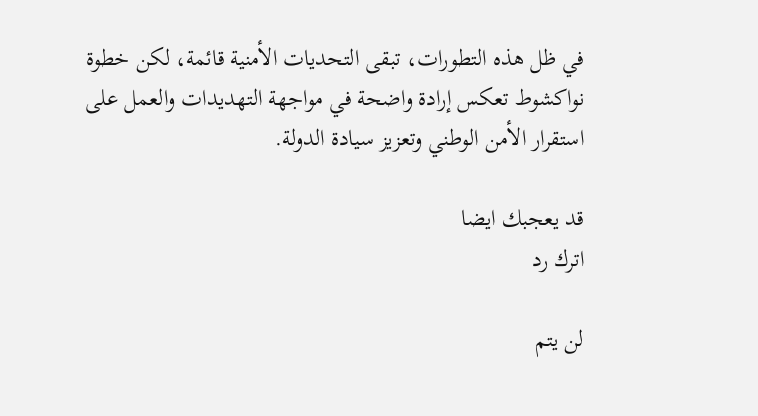في ظل هذه التطورات، تبقى التحديات الأمنية قائمة، لكن خطوة نواكشوط تعكس إرادة واضحة في مواجهة التهديدات والعمل على استقرار الأمن الوطني وتعزيز سيادة الدولة.

قد يعجبك ايضا
اترك رد

لن يتم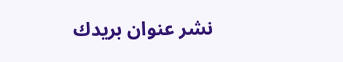نشر عنوان بريدك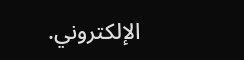الإلكتروني.